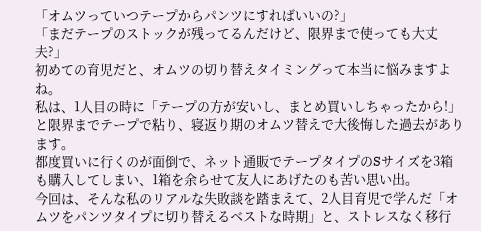「オムツっていつテープからパンツにすればいいの?」
「まだテープのストックが残ってるんだけど、限界まで使っても大丈夫?」
初めての育児だと、オムツの切り替えタイミングって本当に悩みますよね。
私は、1人目の時に「テープの方が安いし、まとめ買いしちゃったから!」と限界までテープで粘り、寝返り期のオムツ替えで大後悔した過去があります。
都度買いに行くのが面倒で、ネット通販でテープタイプのSサイズを3箱も購入してしまい、1箱を余らせて友人にあげたのも苦い思い出。
今回は、そんな私のリアルな失敗談を踏まえて、2人目育児で学んだ「オムツをパンツタイプに切り替えるベストな時期」と、ストレスなく移行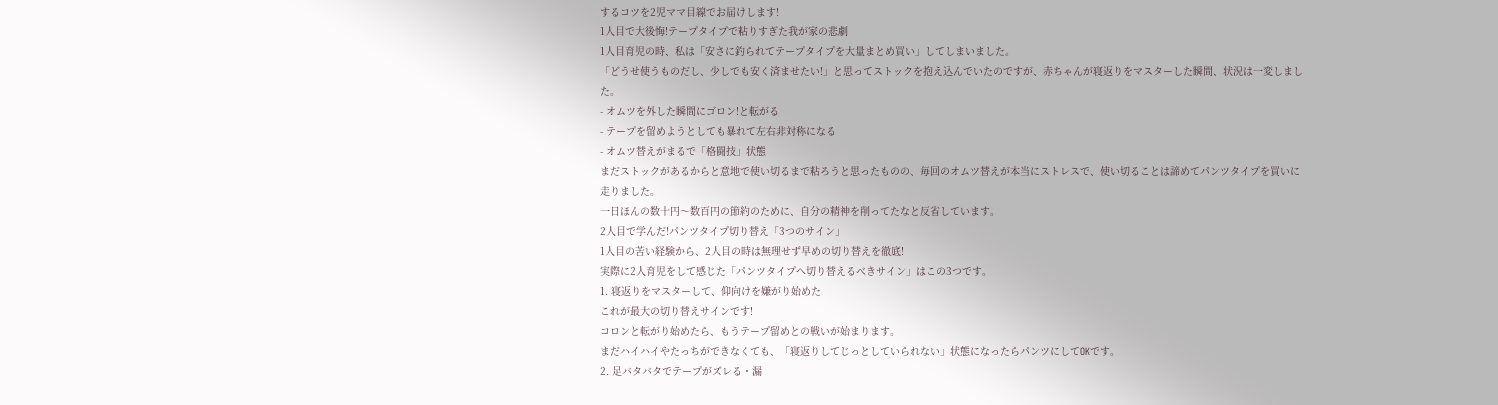するコツを2児ママ目線でお届けします!
1人目で大後悔!テープタイプで粘りすぎた我が家の悲劇
1人目育児の時、私は「安さに釣られてテープタイプを大量まとめ買い」してしまいました。
「どうせ使うものだし、少しでも安く済ませたい!」と思ってストックを抱え込んでいたのですが、赤ちゃんが寝返りをマスターした瞬間、状況は一変しました。
- オムツを外した瞬間にゴロン!と転がる
- テープを留めようとしても暴れて左右非対称になる
- オムツ替えがまるで「格闘技」状態
まだストックがあるからと意地で使い切るまで粘ろうと思ったものの、毎回のオムツ替えが本当にストレスで、使い切ることは諦めてパンツタイプを買いに走りました。
一日ほんの数十円〜数百円の節約のために、自分の精神を削ってたなと反省しています。
2人目で学んだ!パンツタイプ切り替え「3つのサイン」
1人目の苦い経験から、2人目の時は無理せず早めの切り替えを徹底!
実際に2人育児をして感じた「パンツタイプへ切り替えるべきサイン」はこの3つです。
1. 寝返りをマスターして、仰向けを嫌がり始めた
これが最大の切り替えサインです!
コロンと転がり始めたら、もうテープ留めとの戦いが始まります。
まだハイハイやたっちができなくても、「寝返りしてじっとしていられない」状態になったらパンツにしてOKです。
2. 足バタバタでテープがズレる・漏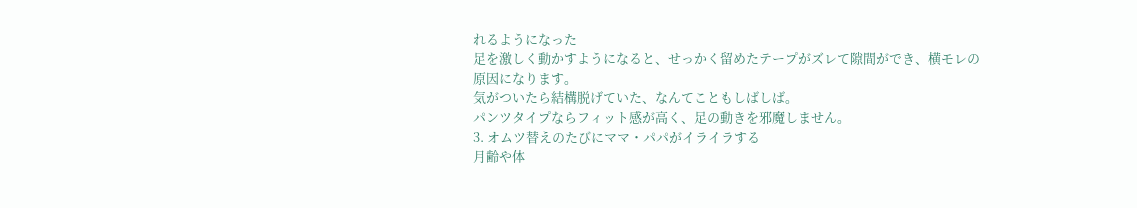れるようになった
足を激しく動かすようになると、せっかく留めたテープがズレて隙間ができ、横モレの原因になります。
気がついたら結構脱げていた、なんてこともしばしば。
パンツタイプならフィット感が高く、足の動きを邪魔しません。
3. オムツ替えのたびにママ・パパがイライラする
月齢や体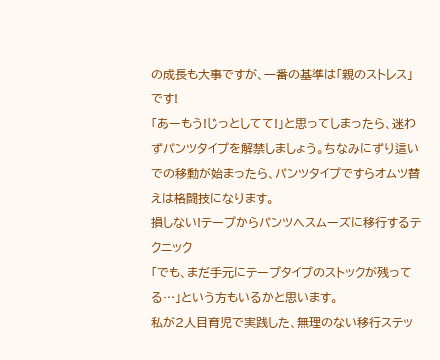の成長も大事ですが、一番の基準は「親のストレス」です!
「あーもう!じっとしてて!」と思ってしまったら、迷わずパンツタイプを解禁しましょう。ちなみにずり這いでの移動が始まったら、パンツタイプですらオムツ替えは格闘技になります。
損しない!テープからパンツへスムーズに移行するテクニック
「でも、まだ手元にテープタイプのストックが残ってる…」という方もいるかと思います。
私が2人目育児で実践した、無理のない移行ステッ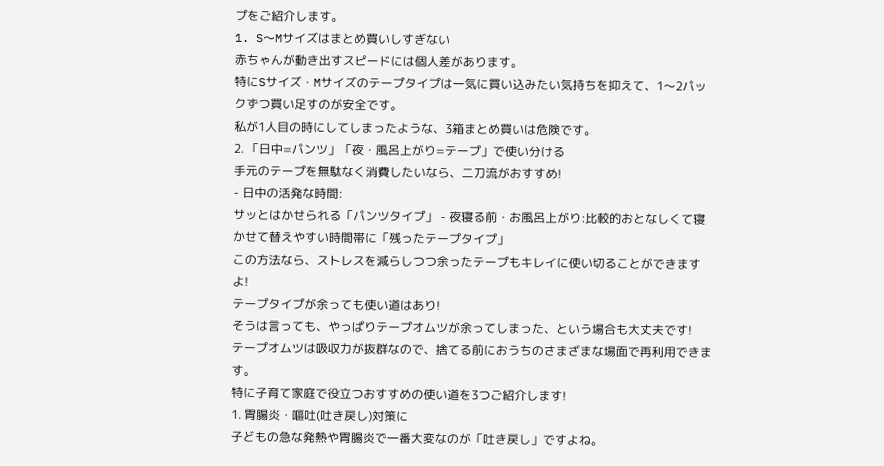プをご紹介します。
1. S〜Mサイズはまとめ買いしすぎない
赤ちゃんが動き出すスピードには個人差があります。
特にSサイズ・Mサイズのテープタイプは一気に買い込みたい気持ちを抑えて、1〜2パックずつ買い足すのが安全です。
私が1人目の時にしてしまったような、3箱まとめ買いは危険です。
2. 「日中=パンツ」「夜・風呂上がり=テープ」で使い分ける
手元のテープを無駄なく消費したいなら、二刀流がおすすめ!
- 日中の活発な時間:
サッとはかせられる「パンツタイプ」 - 夜寝る前・お風呂上がり:比較的おとなしくて寝かせて替えやすい時間帯に「残ったテープタイプ」
この方法なら、ストレスを減らしつつ余ったテープもキレイに使い切ることができますよ!
テープタイプが余っても使い道はあり!
そうは言っても、やっぱりテープオムツが余ってしまった、という場合も大丈夫です!
テープオムツは吸収力が抜群なので、捨てる前におうちのさまざまな場面で再利用できます。
特に子育て家庭で役立つおすすめの使い道を3つご紹介します!
1. 胃腸炎・嘔吐(吐き戻し)対策に
子どもの急な発熱や胃腸炎で一番大変なのが「吐き戻し」ですよね。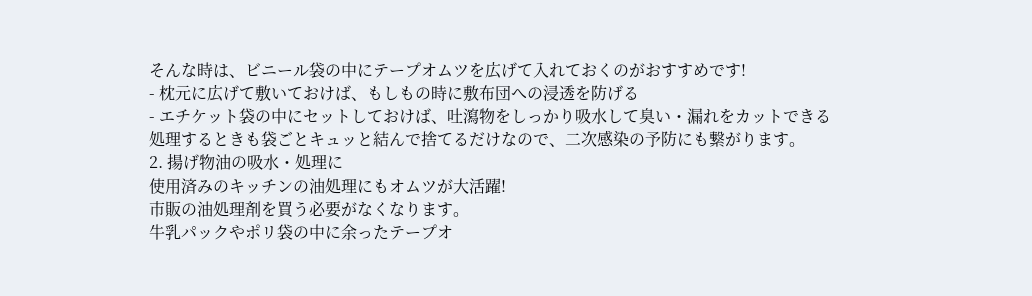そんな時は、ビニール袋の中にテープオムツを広げて入れておくのがおすすめです!
- 枕元に広げて敷いておけば、もしもの時に敷布団への浸透を防げる
- エチケット袋の中にセットしておけば、吐瀉物をしっかり吸水して臭い・漏れをカットできる
処理するときも袋ごとキュッと結んで捨てるだけなので、二次感染の予防にも繋がります。
2. 揚げ物油の吸水・処理に
使用済みのキッチンの油処理にもオムツが大活躍!
市販の油処理剤を買う必要がなくなります。
牛乳パックやポリ袋の中に余ったテープオ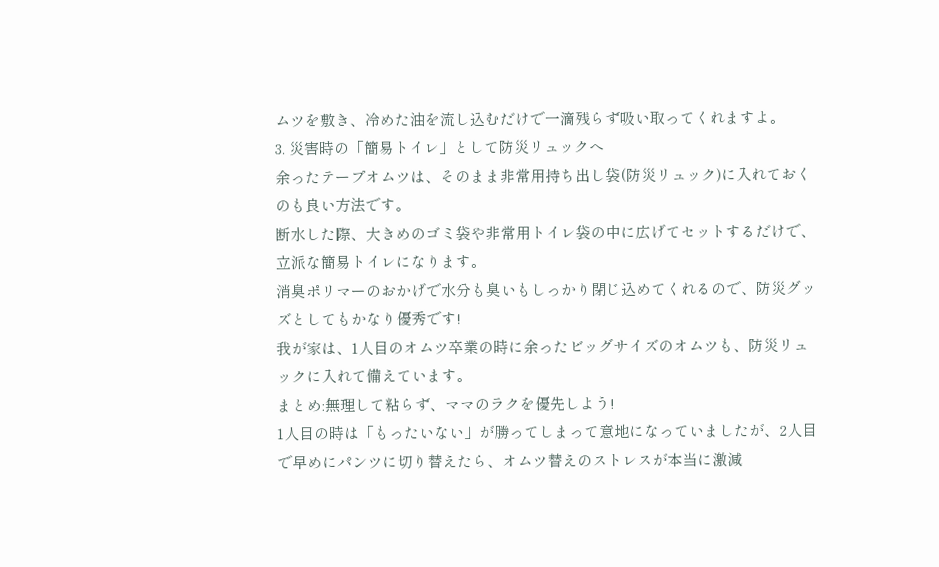ムツを敷き、冷めた油を流し込むだけで一滴残らず吸い取ってくれますよ。
3. 災害時の「簡易トイレ」として防災リュックへ
余ったテープオムツは、そのまま非常用持ち出し袋(防災リュック)に入れておくのも良い方法です。
断水した際、大きめのゴミ袋や非常用トイレ袋の中に広げてセットするだけで、立派な簡易トイレになります。
消臭ポリマーのおかげで水分も臭いもしっかり閉じ込めてくれるので、防災グッズとしてもかなり優秀です!
我が家は、1人目のオムツ卒業の時に余ったビッグサイズのオムツも、防災リュックに入れて備えています。
まとめ:無理して粘らず、ママのラクを優先しよう!
1人目の時は「もったいない」が勝ってしまって意地になっていましたが、2人目で早めにパンツに切り替えたら、オムツ替えのストレスが本当に激減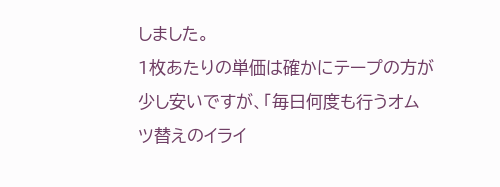しました。
1枚あたりの単価は確かにテープの方が少し安いですが、「毎日何度も行うオムツ替えのイライ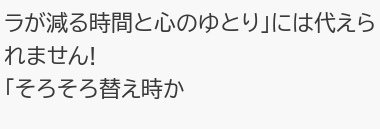ラが減る時間と心のゆとり」には代えられません!
「そろそろ替え時か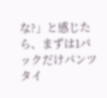な?」と感じたら、まずは1パックだけパンツタイ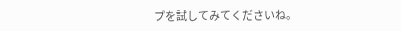プを試してみてくださいね。